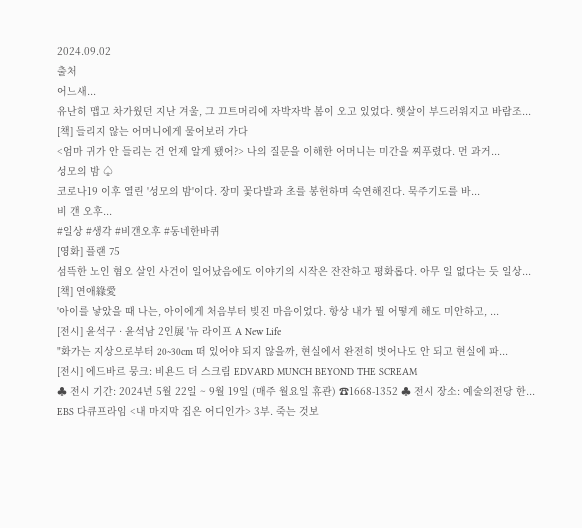2024.09.02
출처
어느새...
유난히 맵고 차가웠던 지난 겨울, 그 끄트머리에 자박자박 봄이 오고 있었다. 햇살이 부드러워지고 바람조...
[책] 들리지 않는 어머니에게 물어보러 가다
<엄마 귀가 안 들리는 건 언제 알게 됐어?> 나의 질문을 이해한 어머니는 미간을 찌푸렸다. 먼 과거...
성모의 밤 ♤
코로나19 이후 열린 '성모의 밤'이다. 장미 꽃다발과 초를 봉헌하며 숙연해진다. 묵주기도를 바...
비 갠 오후...
#일상 #생각 #비갠오후 #동네한바퀴
[영화] 플랜 75
섬뜩한 노인 혐오 살인 사건이 일어났음에도 이야기의 시작은 잔잔하고 평화롭다. 아무 일 없다는 듯 일상...
[책] 연애緣愛
'아이를 낳았을 때 나는, 아이에게 처음부터 빚진 마음이었다. 항상 내가 뭘 어떻게 해도 미안하고, ...
[전시] 윤석구 · 윤석남 2인展 '뉴 라이프 A New Life
"화가는 지상으로부터 20~30cm 떠 있어야 되지 않을까, 현실에서 완전히 벗어나도 안 되고 현실에 파...
[전시] 에드바르 뭉크: 비욘드 더 스크림 EDVARD MUNCH BEYOND THE SCREAM
♣ 전시 기간: 2024년 5월 22일 ~ 9월 19일 (매주 월요일 휴관) ☎1668-1352 ♣ 전시 장소: 예술의전당 한...
EBS 다큐프라임 <내 마지막 집은 어디인가> 3부. 죽는 것보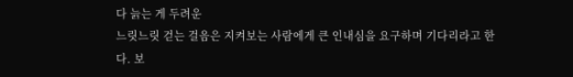다 늙는 게 두려운
느릿느릿 걷는 걸음은 지켜보는 사람에게 큰 인내심을 요구하며 기다리라고 한다. 보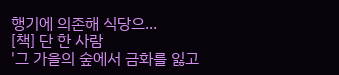행기에 의존해 식당으...
[책] 단 한 사람
'그 가을의 숲에서 금화를 잃고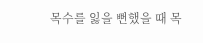목수를 잃을 뻔했을 때 목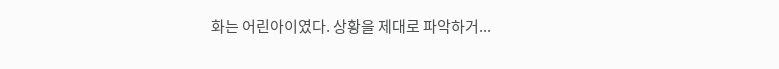화는 어린아이였다. 상황을 제대로 파악하거...